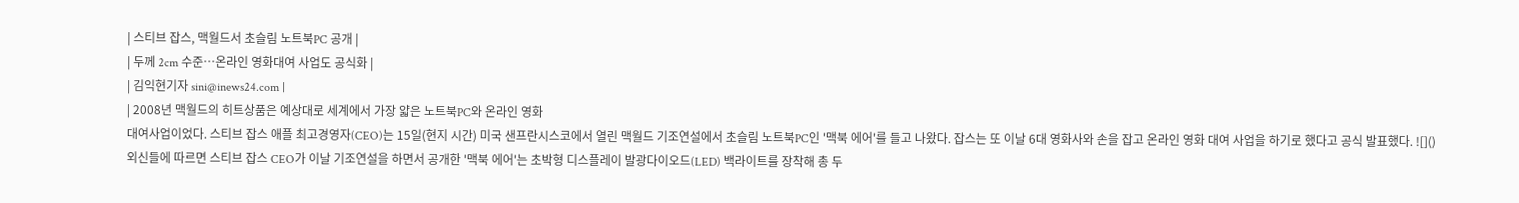| 스티브 잡스, 맥월드서 초슬림 노트북PC 공개 |
| 두께 2cm 수준…온라인 영화대여 사업도 공식화 |
| 김익현기자 sini@inews24.com |
| 2008년 맥월드의 히트상품은 예상대로 세계에서 가장 얇은 노트북PC와 온라인 영화
대여사업이었다. 스티브 잡스 애플 최고경영자(CEO)는 15일(현지 시간) 미국 샌프란시스코에서 열린 맥월드 기조연설에서 초슬림 노트북PC인 '맥북 에어'를 들고 나왔다. 잡스는 또 이날 6대 영화사와 손을 잡고 온라인 영화 대여 사업을 하기로 했다고 공식 발표했다. ![]() 외신들에 따르면 스티브 잡스 CEO가 이날 기조연설을 하면서 공개한 '맥북 에어'는 초박형 디스플레이 발광다이오드(LED) 백라이트를 장착해 총 두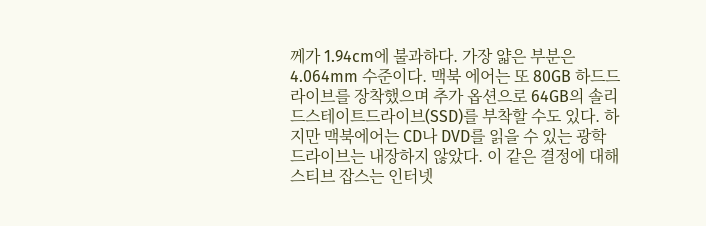께가 1.94cm에 불과하다. 가장 얇은 부분은 4.064mm 수준이다. 맥북 에어는 또 80GB 하드드라이브를 장착했으며 추가 옵션으로 64GB의 솔리드스테이트드라이브(SSD)를 부착할 수도 있다. 하지만 맥북에어는 CD나 DVD를 읽을 수 있는 광학 드라이브는 내장하지 않았다. 이 같은 결정에 대해 스티브 잡스는 인터넷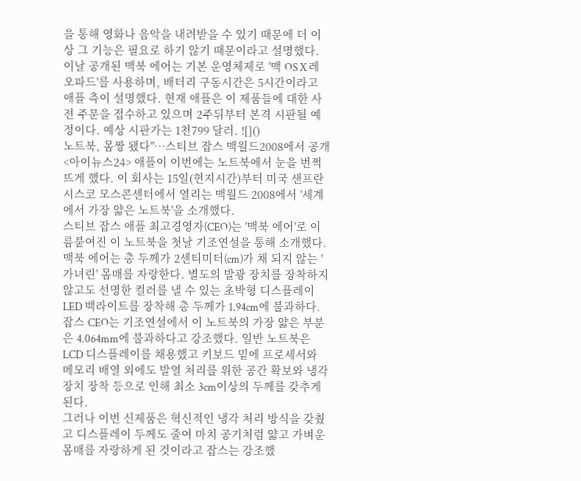을 통해 영화나 음악을 내려받을 수 있기 때문에 더 이상 그 기능은 필요로 하기 않기 때문이라고 설명했다. 이날 공개된 맥북 에어는 기본 운영체제로 '맥 OS X 레오파드'를 사용하며, 배터리 구동시간은 5시간이라고 애플 측이 설명했다. 현재 애플은 이 제품들에 대한 사전 주문을 접수하고 있으며 2주뒤부터 본격 시판될 예정이다. 예상 시판가는 1천799 달러. ![]()
노트북, 몸짱 됐다"…스티브 잡스 맥월드2008에서 공개
<아이뉴스24> 애플이 이번에는 노트북에서 눈을 번쩍 뜨게 했다. 이 회사는 15일(현지시간)부터 미국 샌프란시스코 모스콘센터에서 열리는 맥월드 2008에서 '세계에서 가장 얇은 노트북'을 소개했다.
스티브 잡스 애플 최고경영자(CEO)는 '맥북 에어'로 이름붙여진 이 노트북을 첫날 기조연설을 통해 소개했다. 맥북 에어는 총 두께가 2센티미터(cm)가 채 되지 않는 '가녀린' 몸매를 자랑한다. 별도의 발광 장치를 장착하지 않고도 선명한 컬러를 낼 수 있는 초박형 디스플레이 LED 백라이트를 장착해 총 두께가 1.94cm에 불과하다. 잡스 CEO는 기조연설에서 이 노트북의 가장 얇은 부분은 4.064mm에 불과하다고 강조했다. 일반 노트북은 LCD 디스플레이를 채용했고 키보드 밑에 프로세서와 메모리 배열 외에도 발열 처리를 위한 공간 확보와 냉각장치 장착 등으로 인해 최소 3cm이상의 두께를 갖추게 된다.
그러나 이번 신제품은 혁신적인 냉각 처리 방식을 갖췄고 디스플레이 두께도 줄여 마치 공기처럼 얇고 가벼운 몸매를 자랑하게 된 것이라고 잡스는 강조했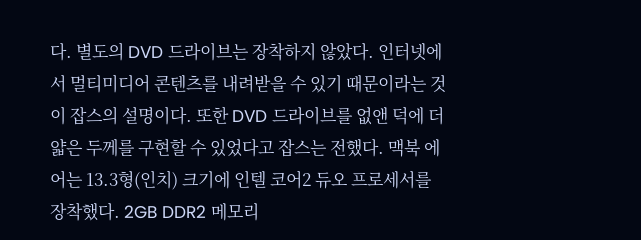다. 별도의 DVD 드라이브는 장착하지 않았다. 인터넷에서 멀티미디어 콘텐츠를 내려받을 수 있기 때문이라는 것이 잡스의 설명이다. 또한 DVD 드라이브를 없앤 덕에 더 얇은 두께를 구현할 수 있었다고 잡스는 전했다. 맥북 에어는 13.3형(인치) 크기에 인텔 코어2 듀오 프로세서를 장착했다. 2GB DDR2 메모리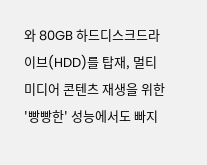와 80GB 하드디스크드라이브(HDD)를 탑재, 멀티미디어 콘텐츠 재생을 위한 '빵빵한' 성능에서도 빠지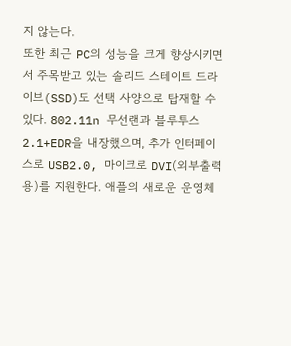지 않는다.
또한 최근 PC의 성능을 크게 향상시키면서 주목받고 있는 솔리드 스테이트 드라이브(SSD)도 선택 사양으로 탑재할 수 있다. 802.11n 무선랜과 블루투스 2.1+EDR을 내장했으며, 추가 인터페이스로 USB2.0, 마이크로 DVI(외부출력용)를 지원한다. 애플의 새로운 운영체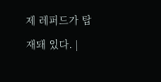제 레퍼드가 탑재돼 있다. |